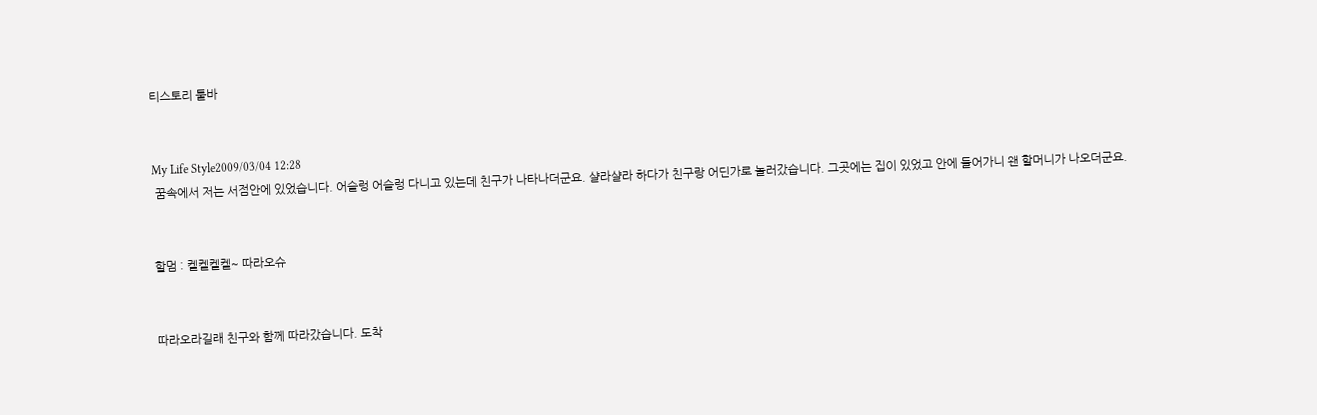티스토리 툴바


My Life Style2009/03/04 12:28
 꿈속에서 저는 서점안에 있었습니다. 어슬렁 어슬렁 다니고 있는데 친구가 나타나더군요. 샬라샬라 하다가 친구랑 어딘가로 놀러갔습니다. 그곳에는 집이 있었고 안에 들어가니 왠 할머니가 나오더군요.


할멈 : 켈켈켈켈~ 따라오슈


따라오라길래 친구와 함께 따라갔습니다. 도착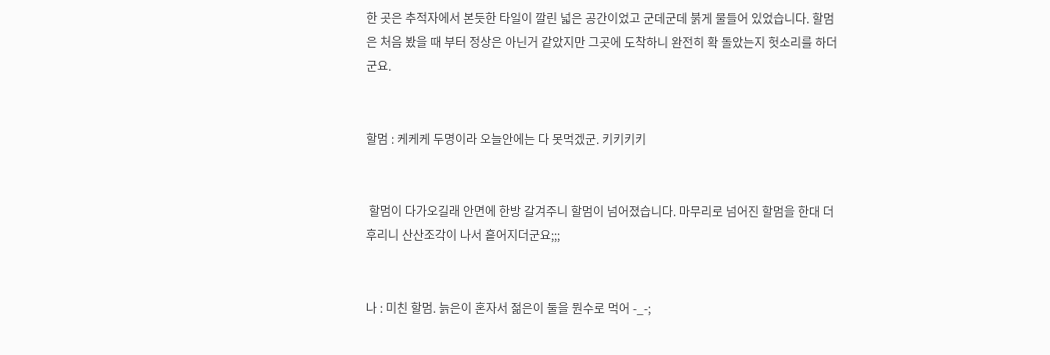한 곳은 추적자에서 본듯한 타일이 깔린 넓은 공간이었고 군데군데 붉게 물들어 있었습니다. 할멈은 처음 봤을 때 부터 정상은 아닌거 같았지만 그곳에 도착하니 완전히 확 돌았는지 헛소리를 하더군요.


할멈 : 케케케 두명이라 오늘안에는 다 못먹겠군. 키키키키


 할멈이 다가오길래 안면에 한방 갈겨주니 할멈이 넘어졌습니다. 마무리로 넘어진 할멈을 한대 더 후리니 산산조각이 나서 흩어지더군요;;;


나 : 미친 할멈. 늙은이 혼자서 젊은이 둘을 뭔수로 먹어 -_-;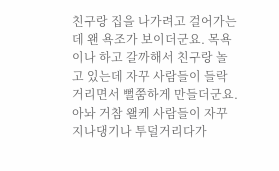친구랑 집을 나가려고 걸어가는데 왠 욕조가 보이더군요. 목욕이나 하고 갈까해서 친구랑 놀고 있는데 자꾸 사람들이 들락거리면서 뻘쭘하게 만들더군요. 아놔 거참 왤케 사람들이 자꾸 지나댕기나 투덜거리다가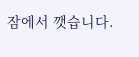잠에서 깻습니다.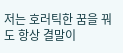저는 호러틱한 꿈을 꿔도 항상 결말이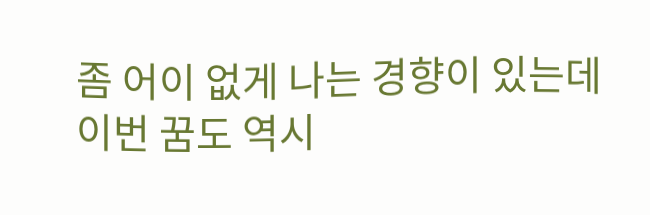좀 어이 없게 나는 경향이 있는데 이번 꿈도 역시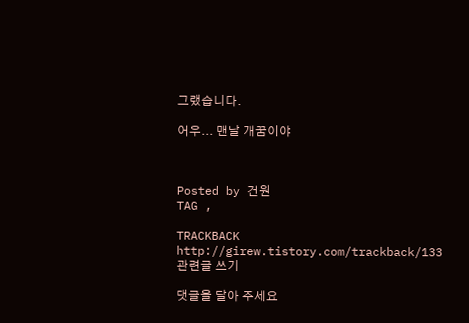그랬습니다.

어우... 맨날 개꿈이야



Posted by 건원
TAG ,

TRACKBACK http://girew.tistory.com/trackback/133 관련글 쓰기

댓글을 달아 주세요